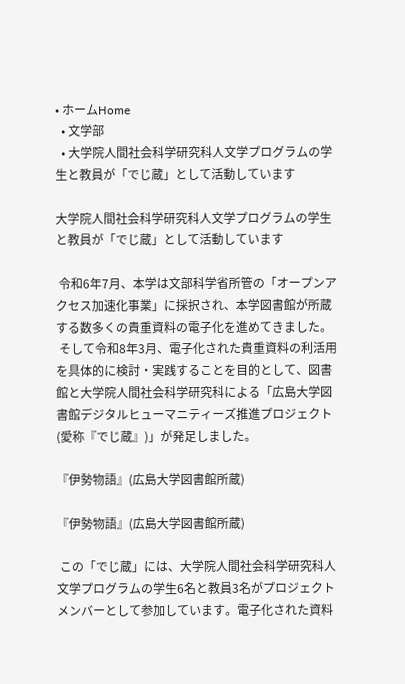• ホームHome
  • 文学部
  • 大学院人間社会科学研究科人文学プログラムの学生と教員が「でじ蔵」として活動しています

大学院人間社会科学研究科人文学プログラムの学生と教員が「でじ蔵」として活動しています

 令和6年7月、本学は文部科学省所管の「オープンアクセス加速化事業」に採択され、本学図書館が所蔵する数多くの貴重資料の電子化を進めてきました。
 そして令和8年3月、電子化された貴重資料の利活用を具体的に検討・実践することを目的として、図書館と大学院人間社会科学研究科による「広島大学図書館デジタルヒューマニティーズ推進プロジェクト(愛称『でじ蔵』)」が発足しました。

『伊勢物語』(広島大学図書館所蔵)

『伊勢物語』(広島大学図書館所蔵)

 この「でじ蔵」には、大学院人間社会科学研究科人文学プログラムの学生6名と教員3名がプロジェクトメンバーとして参加しています。電子化された資料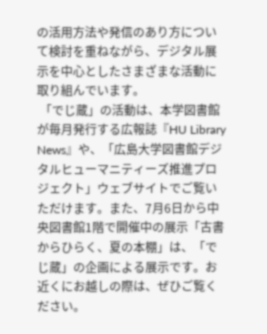の活用方法や発信のあり方について検討を重ねながら、デジタル展示を中心としたさまざまな活動に取り組んでいます。
 「でじ蔵」の活動は、本学図書館が毎月発行する広報誌『HU Library News』や、「広島大学図書館デジタルヒューマニティーズ推進プロジェクト」ウェブサイトでご覧いただけます。また、7月6日から中央図書館1階で開催中の展示「古書からひらく、夏の本棚」は、「でじ蔵」の企画による展示です。お近くにお越しの際は、ぜひご覧ください。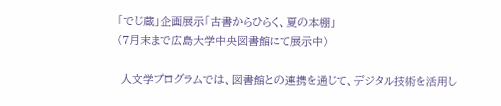「でじ蔵」企画展示「古書からひらく、夏の本棚」
(7月末まで広島大学中央図書館にて展示中)

 人文学プログラムでは、図書館との連携を通じて、デジタル技術を活用し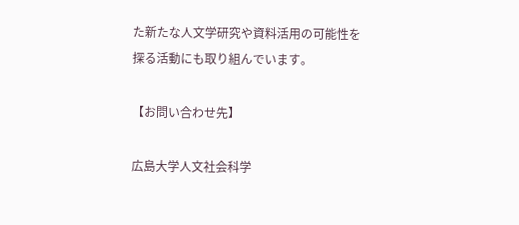た新たな人文学研究や資料活用の可能性を探る活動にも取り組んでいます。

【お問い合わせ先】

広島大学人文社会科学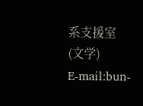系支援室(文学)
E-mail:bun-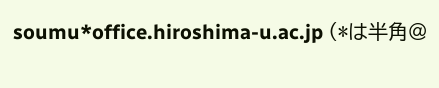soumu*office.hiroshima-u.ac.jp (*は半角@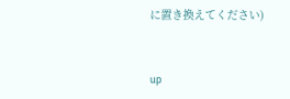に置き換えてください)


up